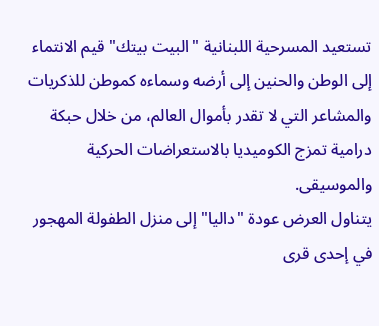تستعيد المسرحية اللبنانية "البيت بيتك" قيم الانتماء إلى الوطن والحنين إلى أرضه وسماءه كموطن للذكريات والمشاعر التي لا تقدر بأموال العالم، من خلال حبكة درامية تمزج الكوميديا بالاستعراضات الحركية والموسيقى.
يتناول العرض عودة "داليا" إلى منزل الطفولة المهجور في إحدى قرى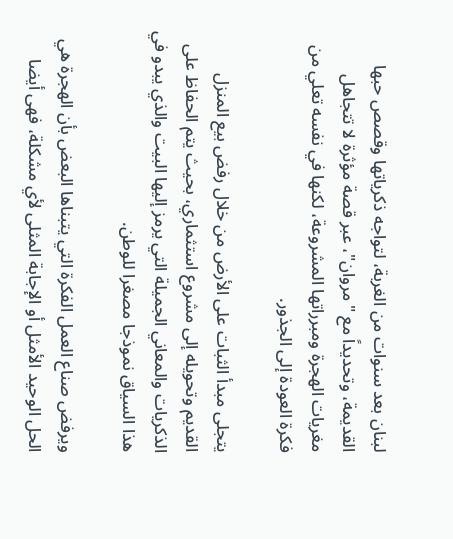لبنان بعد سنوات من الغربة، لتواجه ذكرياتها وقصص حبها القديمة، وتحديداً مع "مروان"، عبر قصة مؤثرة لا تتجاهل مغريات الهجرة ومبرراتها المشروعة، لكنها في نفسه تعلي من فكرة العودة إلى الجذور.

يتجلى مبدأ الثبات على الأرض من خلال رفض بيع المنزل القديم وتحويله إلى مشروع استثماري، بحيث يتم الحفاظ على الذكريات والمعاني الجميلة التي يرمز إليها البيت والذي يبدو في هذا السياق نموذجا مصغرا للوطن.

ويرفض صناع العمل الفكرة التي يتبناها البعض بأن الهجرة هي الحل الوحيد الأمثل أو الإجابة المثلى لأي مشكلة، فهى أيضا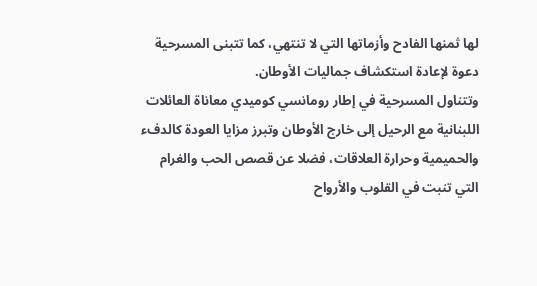لها ثمنها الفادح وأزماتها التي لا تنتهي، كما تتبنى المسرحية دعوة لإعادة استكشاف جماليات الأوطان.
وتتناول المسرحية في إطار رومانسي كوميدي معاناة العائلات اللبنانية مع الرحيل إلى خارج الأوطان وتبرز مزايا العودة كالدفء والحميمية وحرارة العلاقات، فضلا عن قصص الحب والغرام التي تنبت في القلوب والأرواح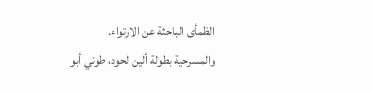الظمأى الباحثة عن الارتواء.
والمسرحية بطولة ألين لحود، طوني أبو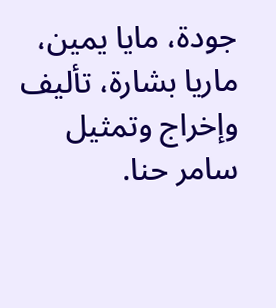جودة، مايا يمين، ماريا بشارة، تأليف وإخراج وتمثيل سامر حنا.